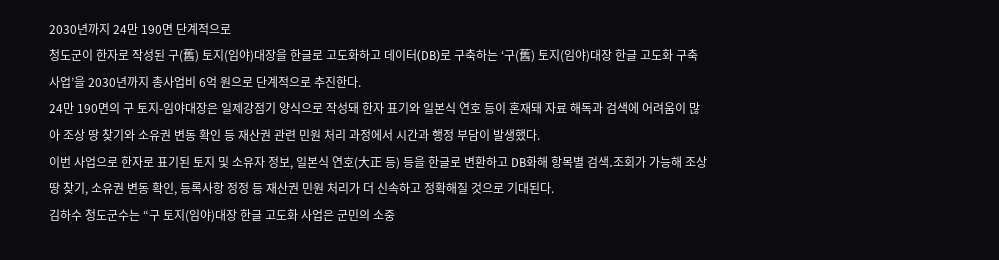2030년까지 24만 190면 단계적으로
청도군이 한자로 작성된 구(舊) 토지(임야)대장을 한글로 고도화하고 데이터(DB)로 구축하는 ‘구(舊) 토지(임야)대장 한글 고도화 구축사업’을 2030년까지 총사업비 6억 원으로 단계적으로 추진한다.
24만 190면의 구 토지-임야대장은 일제강점기 양식으로 작성돼 한자 표기와 일본식 연호 등이 혼재돼 자료 해독과 검색에 어려움이 많아 조상 땅 찾기와 소유권 변동 확인 등 재산권 관련 민원 처리 과정에서 시간과 행정 부담이 발생했다.
이번 사업으로 한자로 표기된 토지 및 소유자 정보, 일본식 연호(大正 등) 등을 한글로 변환하고 DB화해 항목별 검색․조회가 가능해 조상 땅 찾기, 소유권 변동 확인, 등록사항 정정 등 재산권 민원 처리가 더 신속하고 정확해질 것으로 기대된다.
김하수 청도군수는 “구 토지(임야)대장 한글 고도화 사업은 군민의 소중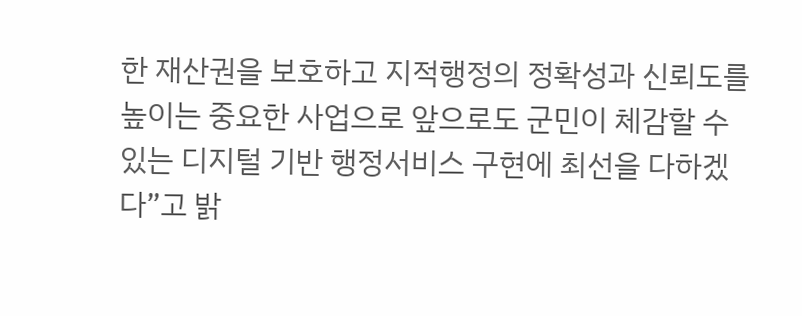한 재산권을 보호하고 지적행정의 정확성과 신뢰도를 높이는 중요한 사업으로 앞으로도 군민이 체감할 수 있는 디지털 기반 행정서비스 구현에 최선을 다하겠다”고 밝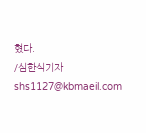혔다.
/심한식기자 shs1127@kbmaeil.com